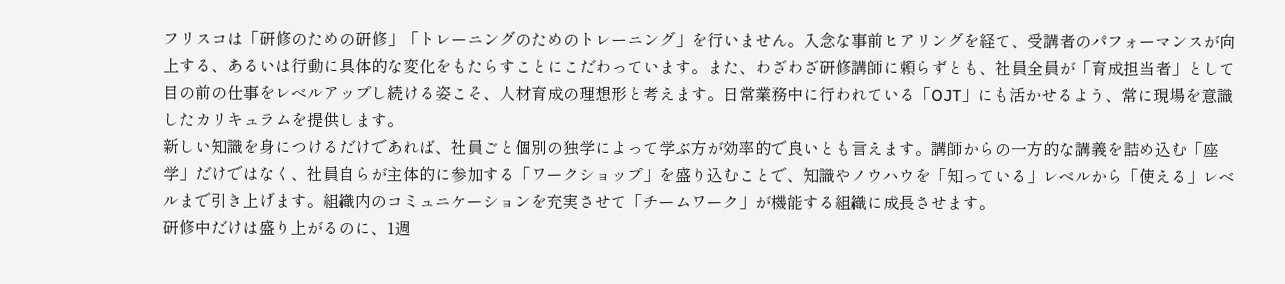フリスコは「研修のための研修」「トレーニングのためのトレーニング」を行いません。入念な事前ヒアリングを経て、受講者のパフォーマンスが向上する、あるいは行動に具体的な変化をもたらすことにこだわっています。また、わざわざ研修講師に頼らずとも、社員全員が「育成担当者」として目の前の仕事をレベルアップし続ける姿こそ、人材育成の理想形と考えます。日常業務中に行われている「OJT」にも活かせるよう、常に現場を意識したカリキュラムを提供します。
新しい知識を身につけるだけであれば、社員ごと個別の独学によって学ぶ方が効率的で良いとも言えます。講師からの一方的な講義を詰め込む「座学」だけではなく、社員自らが主体的に参加する「ワークショップ」を盛り込むことで、知識やノウハウを「知っている」レベルから「使える」レベルまで引き上げます。組織内のコミュニケーションを充実させて「チームワーク」が機能する組織に成長させます。
研修中だけは盛り上がるのに、1週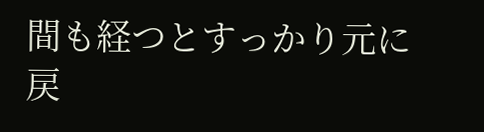間も経つとすっかり元に戻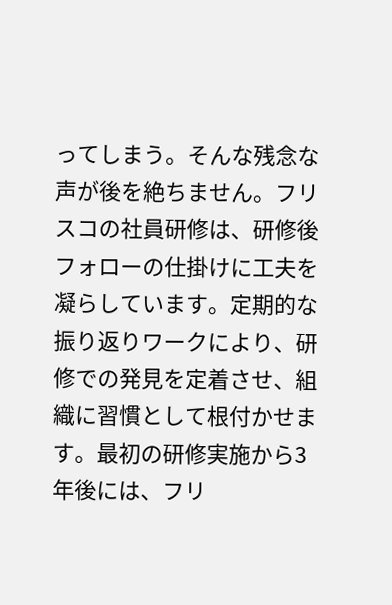ってしまう。そんな残念な声が後を絶ちません。フリスコの社員研修は、研修後フォローの仕掛けに工夫を凝らしています。定期的な振り返りワークにより、研修での発見を定着させ、組織に習慣として根付かせます。最初の研修実施から3年後には、フリ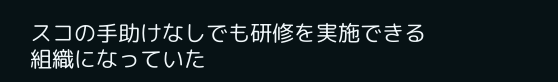スコの手助けなしでも研修を実施できる組織になっていた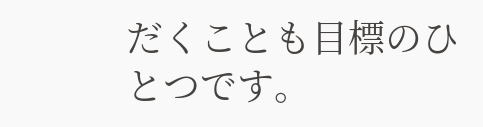だくことも目標のひとつです。